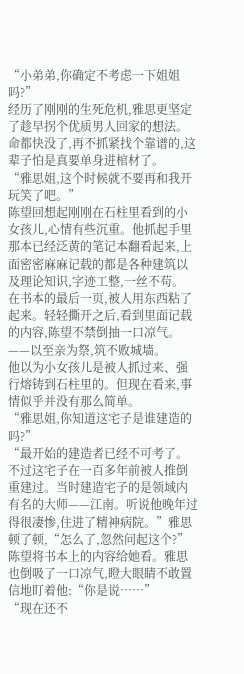“小弟弟,你确定不考虑一下姐姐吗?”
经历了刚刚的生死危机,雅思更坚定了趁早拐个优质男人回家的想法。命都快没了,再不抓紧找个靠谱的,这辈子怕是真要单身进棺材了。
“雅思姐,这个时候就不要再和我开玩笑了吧。”
陈望回想起刚刚在石柱里看到的小女孩儿,心情有些沉重。他抓起手里那本已经泛黄的笔记本翻看起来,上面密密麻麻记载的都是各种建筑以及理论知识,字迹工整,一丝不苟。
在书本的最后一页,被人用东西粘了起来。轻轻撕开之后,看到里面记载的内容,陈望不禁倒抽一口凉气。
——以至亲为祭,筑不败城墙。
他以为小女孩儿是被人抓过来、强行熔铸到石柱里的。但现在看来,事情似乎并没有那么简单。
“雅思姐,你知道这宅子是谁建造的吗?”
“最开始的建造者已经不可考了。不过这宅子在一百多年前被人推倒重建过。当时建造宅子的是领域内有名的大师——江南。听说他晚年过得很凄惨,住进了精神病院。”雅思顿了顿,“怎么了,忽然问起这个?”
陈望将书本上的内容给她看。雅思也倒吸了一口凉气,瞪大眼睛不敢置信地盯着他:“你是说……”
“现在还不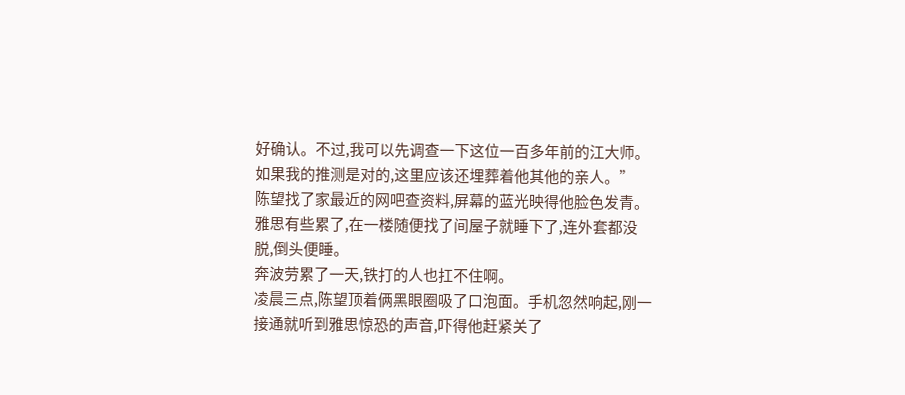好确认。不过,我可以先调查一下这位一百多年前的江大师。如果我的推测是对的,这里应该还埋葬着他其他的亲人。”
陈望找了家最近的网吧查资料,屏幕的蓝光映得他脸色发青。雅思有些累了,在一楼随便找了间屋子就睡下了,连外套都没脱,倒头便睡。
奔波劳累了一天,铁打的人也扛不住啊。
凌晨三点,陈望顶着俩黑眼圈吸了口泡面。手机忽然响起,刚一接通就听到雅思惊恐的声音,吓得他赶紧关了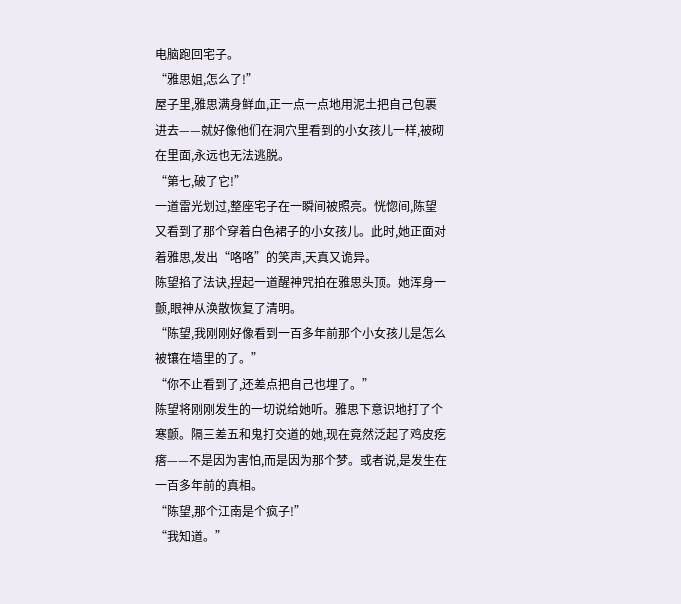电脑跑回宅子。
“雅思姐,怎么了!”
屋子里,雅思满身鲜血,正一点一点地用泥土把自己包裹进去——就好像他们在洞穴里看到的小女孩儿一样,被砌在里面,永远也无法逃脱。
“第七,破了它!”
一道雷光划过,整座宅子在一瞬间被照亮。恍惚间,陈望又看到了那个穿着白色裙子的小女孩儿。此时,她正面对着雅思,发出“咯咯”的笑声,天真又诡异。
陈望掐了法诀,捏起一道醒神咒拍在雅思头顶。她浑身一颤,眼神从涣散恢复了清明。
“陈望,我刚刚好像看到一百多年前那个小女孩儿是怎么被镶在墙里的了。”
“你不止看到了,还差点把自己也埋了。”
陈望将刚刚发生的一切说给她听。雅思下意识地打了个寒颤。隔三差五和鬼打交道的她,现在竟然泛起了鸡皮疙瘩——不是因为害怕,而是因为那个梦。或者说,是发生在一百多年前的真相。
“陈望,那个江南是个疯子!”
“我知道。”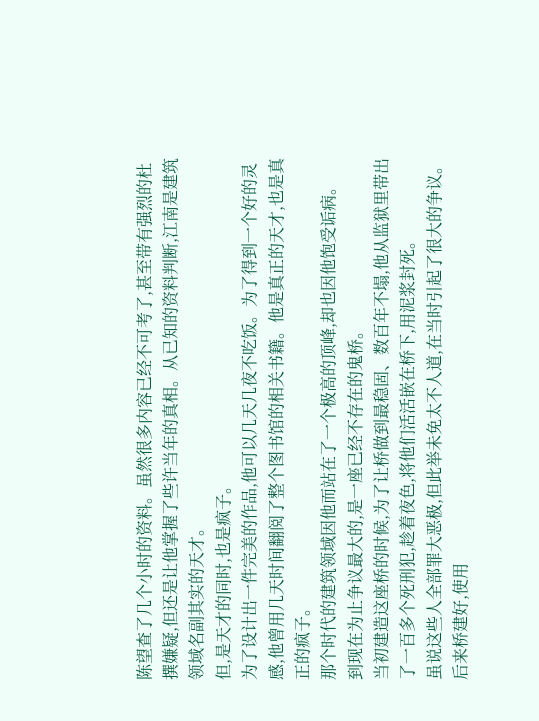陈望查了几个小时的资料。虽然很多内容已经不可考了,甚至带有强烈的杜撰嫌疑,但还是让他掌握了些许当年的真相。从已知的资料判断,江南是建筑领域名副其实的天才。
但,是天才的同时,也是疯子。
为了设计出一件完美的作品,他可以几天几夜不吃饭。为了得到一个好的灵感,他曾用几天时间翻阅了整个图书馆的相关书籍。他是真正的天才,也是真正的疯子。
那个时代的建筑领域因他而站在了一个极高的顶峰,却也因他饱受诟病。
到现在为止争议最大的,是一座已经不存在的鬼桥。
当初建造这座桥的时候,为了让桥做到最稳固、数百年不塌,他从监狱里带出了一百多个死刑犯,趁着夜色,将他们活活嵌在桥下,用泥浆封死。
虽说这些人全部罪大恶极,但此举未免太不人道,在当时引起了很大的争议。
后来桥建好,使用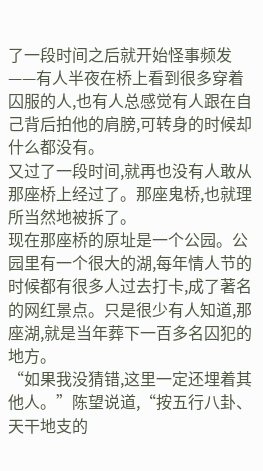了一段时间之后就开始怪事频发——有人半夜在桥上看到很多穿着囚服的人,也有人总感觉有人跟在自己背后拍他的肩膀,可转身的时候却什么都没有。
又过了一段时间,就再也没有人敢从那座桥上经过了。那座鬼桥,也就理所当然地被拆了。
现在那座桥的原址是一个公园。公园里有一个很大的湖,每年情人节的时候都有很多人过去打卡,成了著名的网红景点。只是很少有人知道,那座湖,就是当年葬下一百多名囚犯的地方。
“如果我没猜错,这里一定还埋着其他人。”陈望说道,“按五行八卦、天干地支的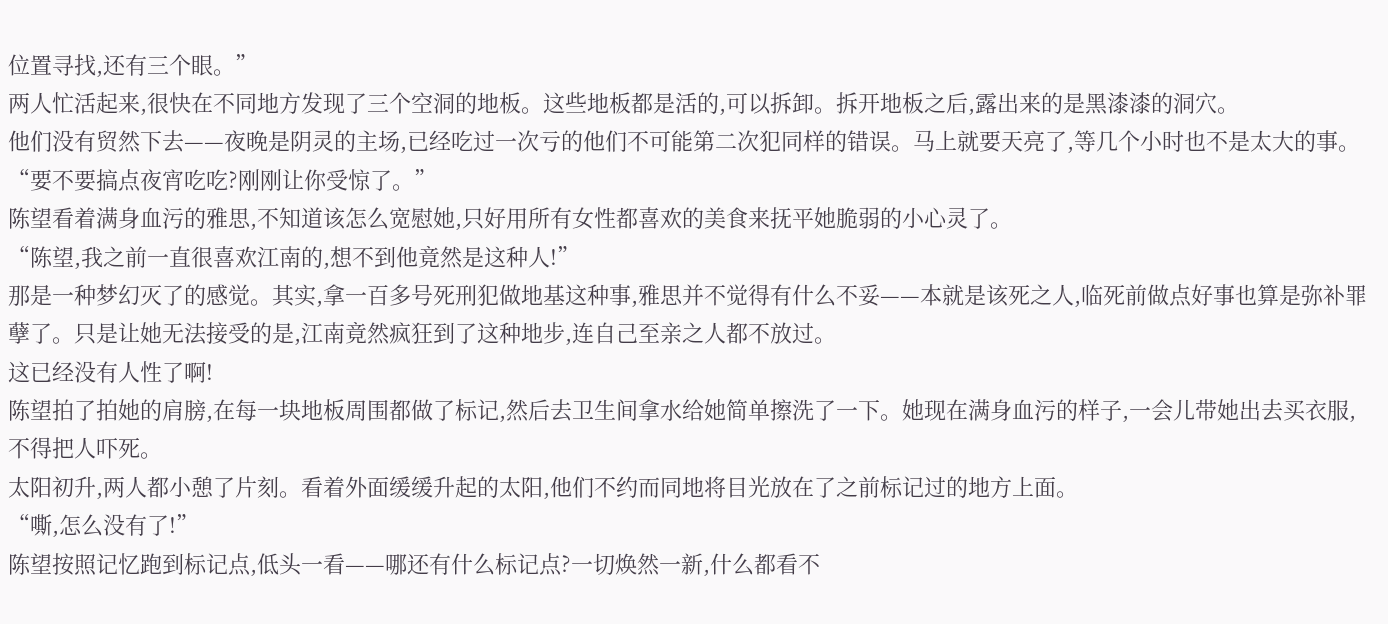位置寻找,还有三个眼。”
两人忙活起来,很快在不同地方发现了三个空洞的地板。这些地板都是活的,可以拆卸。拆开地板之后,露出来的是黑漆漆的洞穴。
他们没有贸然下去——夜晚是阴灵的主场,已经吃过一次亏的他们不可能第二次犯同样的错误。马上就要天亮了,等几个小时也不是太大的事。
“要不要搞点夜宵吃吃?刚刚让你受惊了。”
陈望看着满身血污的雅思,不知道该怎么宽慰她,只好用所有女性都喜欢的美食来抚平她脆弱的小心灵了。
“陈望,我之前一直很喜欢江南的,想不到他竟然是这种人!”
那是一种梦幻灭了的感觉。其实,拿一百多号死刑犯做地基这种事,雅思并不觉得有什么不妥——本就是该死之人,临死前做点好事也算是弥补罪孽了。只是让她无法接受的是,江南竟然疯狂到了这种地步,连自己至亲之人都不放过。
这已经没有人性了啊!
陈望拍了拍她的肩膀,在每一块地板周围都做了标记,然后去卫生间拿水给她简单擦洗了一下。她现在满身血污的样子,一会儿带她出去买衣服,不得把人吓死。
太阳初升,两人都小憩了片刻。看着外面缓缓升起的太阳,他们不约而同地将目光放在了之前标记过的地方上面。
“嘶,怎么没有了!”
陈望按照记忆跑到标记点,低头一看——哪还有什么标记点?一切焕然一新,什么都看不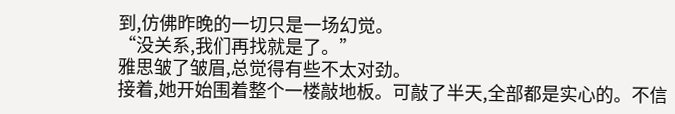到,仿佛昨晚的一切只是一场幻觉。
“没关系,我们再找就是了。”
雅思皱了皱眉,总觉得有些不太对劲。
接着,她开始围着整个一楼敲地板。可敲了半天,全部都是实心的。不信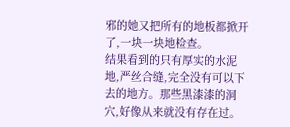邪的她又把所有的地板都掀开了,一块一块地检查。
结果看到的只有厚实的水泥地,严丝合缝,完全没有可以下去的地方。那些黑漆漆的洞穴,好像从来就没有存在过。